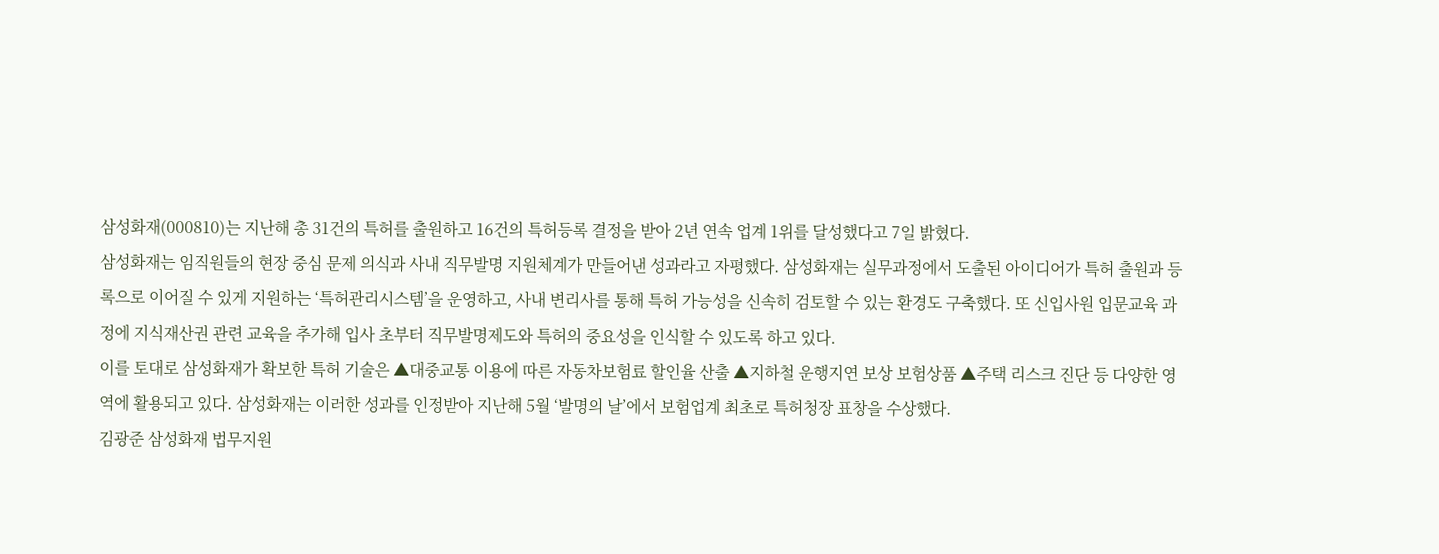삼성화재(000810)는 지난해 총 31건의 특허를 출원하고 16건의 특허등록 결정을 받아 2년 연속 업계 1위를 달성했다고 7일 밝혔다.
삼성화재는 임직원들의 현장 중심 문제 의식과 사내 직무발명 지원체계가 만들어낸 성과라고 자평했다. 삼성화재는 실무과정에서 도출된 아이디어가 특허 출원과 등록으로 이어질 수 있게 지원하는 ‘특허관리시스템’을 운영하고, 사내 변리사를 통해 특허 가능성을 신속히 검토할 수 있는 환경도 구축했다. 또 신입사원 입문교육 과정에 지식재산권 관련 교육을 추가해 입사 초부터 직무발명제도와 특허의 중요성을 인식할 수 있도록 하고 있다.
이를 토대로 삼성화재가 확보한 특허 기술은 ▲대중교통 이용에 따른 자동차보험료 할인율 산출 ▲지하철 운행지연 보상 보험상품 ▲주택 리스크 진단 등 다양한 영역에 활용되고 있다. 삼성화재는 이러한 성과를 인정받아 지난해 5월 ‘발명의 날’에서 보험업계 최초로 특허청장 표창을 수상했다.
김광준 삼성화재 법무지원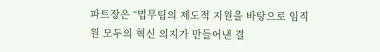파트장은 “법무팀의 제도적 지원을 바탕으로 임직원 모두의 혁신 의지가 만들어낸 결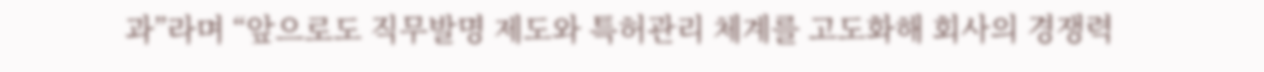과”라며 “앞으로도 직무발명 제도와 특허관리 체계를 고도화해 회사의 경쟁력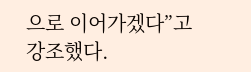으로 이어가겠다”고 강조했다.